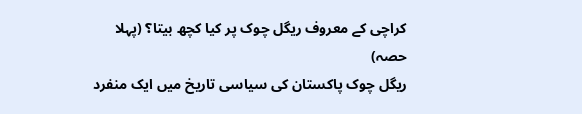کراچی کے معروف ریگل چوک پر کیا کچھ بیتا؟ (پہلا حصہ)
ریگل چوک پاکستان کی سیاسی تاریخ میں ایک منفرد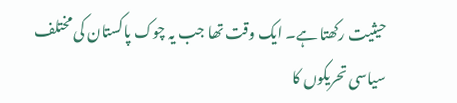حیثیت رکھتا ہے۔ ایک وقت تھا جب یہ چوک پاکستان کی مختلف سیاسی تحریکوں کا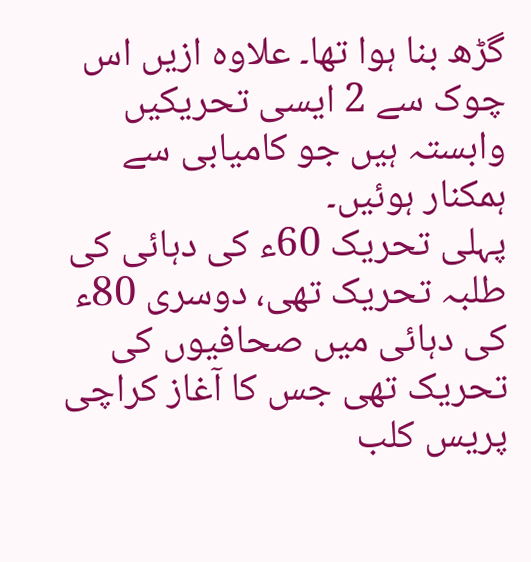گڑھ بنا ہوا تھا۔ علاوہ ازیں اس چوک سے 2 ایسی تحریکیں وابستہ ہیں جو کامیابی سے ہمکنار ہوئیں۔
پہلی تحریک 60ء کی دہائی کی طلبہ تحریک تھی، دوسری 80ء کی دہائی میں صحافیوں کی تحریک تھی جس کا آغاز کراچی پریس کلب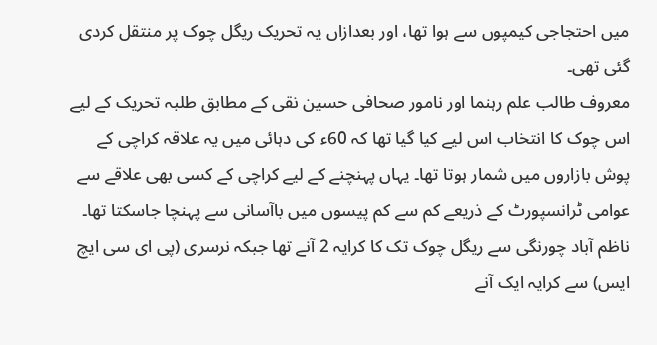میں احتجاجی کیمپوں سے ہوا تھا، اور بعدازاں یہ تحریک ریگل چوک پر منتقل کردی گئی تھی۔
معروف طالب علم رہنما اور نامور صحافی حسین نقی کے مطابق طلبہ تحریک کے لیے اس چوک کا انتخاب اس لیے کیا گیا تھا کہ 60ء کی دہائی میں یہ علاقہ کراچی کے پوش بازاروں میں شمار ہوتا تھا۔ یہاں پہنچنے کے لیے کراچی کے کسی بھی علاقے سے عوامی ٹرانسپورٹ کے ذریعے کم سے کم پیسوں میں باآسانی سے پہنچا جاسکتا تھا۔ ناظم آباد چورنگی سے ریگل چوک تک کا کرایہ 2 آنے تھا جبکہ نرسری (پی ای سی ایچ ایس) سے کرایہ ایک آنے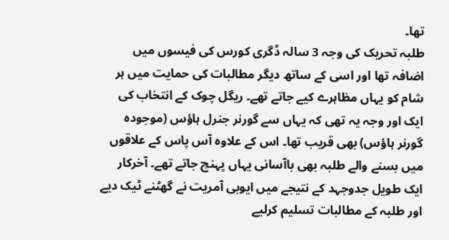تھا۔
طلبہ تحریک کی وجہ 3 سالہ ڈگری کورس کی فیسوں میں اضافہ تھا اور اسی کے ساتھ دیگر مطالبات کی حمایت میں ہر شام کو یہاں مظاہرے کیے جاتے تھے۔ ریگل چوک کے انتخاب کی ایک اور وجہ یہ تھی کہ یہاں سے گورنر جنرل ہاؤس (موجودہ گورنر ہاؤس) بھی قریب تھا۔ اس کے علاوہ آس پاس کے علاقوں میں بسنے والے طلبہ بھی باآسانی یہاں پہنچ جاتے تھے۔ آخرکار ایک طویل جدوجہد کے نتیجے میں ایوبی آمریت نے گھٹنے ٹیک دیے اور طلبہ کے مطالبات تسلیم کرلیے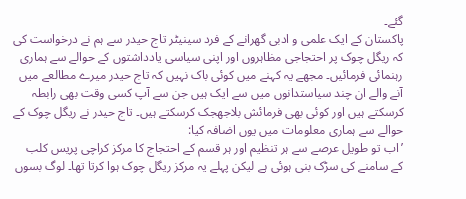گئے۔
پاکستان کے ایک علمی و ادبی گھرانے کے فرد سینیٹر تاج حیدر سے ہم نے درخواست کی کہ ریگل چوک پر احتجاجی مظاہروں اور اپنی سیاسی یادداشتوں کے حوالے سے ہماری رہنمائی فرمائیں۔ مجھے یہ کہنے میں کوئی باک نہیں کہ تاج حیدر میرے مطالعے میں آنے والے ان چند سیاستدانوں میں سے ایک ہیں جن سے آپ کسی وقت بھی رابطہ کرسکتے ہیں اور کوئی بھی فرمائش بلاجھجک کرسکتے ہیں۔ تاج حیدر نے ریگل چوک کے حوالے سے ہماری معلومات میں یوں اضافہ کیا:
’اب تو طویل عرصے سے ہر تنظیم اور ہر قسم کے احتجاج کا مرکز کراچی پریس کلب کے سامنے کی سڑک بنی ہوئی ہے لیکن پہلے یہ مرکز ریگل چوک ہوا کرتا تھا۔ لوگ بسوں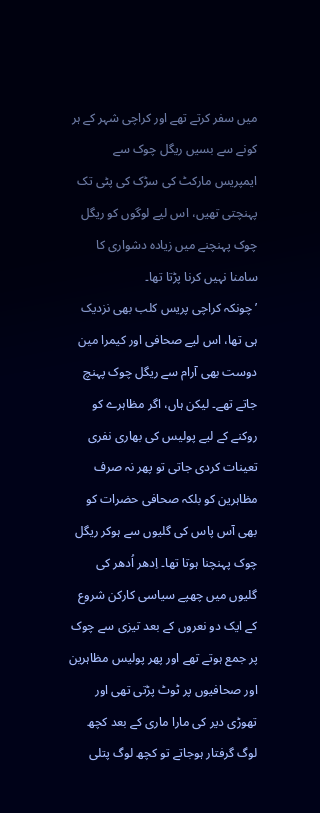میں سفر کرتے تھے اور کراچی شہر کے ہر کونے سے بسیں ریگل چوک سے ایمپریس مارکٹ کی سڑک کی پٹی تک پہنچتی تھیں، اس لیے لوگوں کو ریگل چوک پہنچنے میں زیادہ دشواری کا سامنا نہیں کرنا پڑتا تھا۔
’چونکہ کراچی پریس کلب بھی نزدیک ہی تھا، اس لیے صحافی اور کیمرا مین دوست بھی آرام سے ریگل چوک پہنچ جاتے تھے۔ لیکن ہاں، اگر مظاہرے کو روکنے کے لیے پولیس کی بھاری نفری تعینات کردی جاتی تو پھر نہ صرف مظاہرین کو بلکہ صحافی حضرات کو بھی آس پاس کی گلیوں سے ہوکر ریگل چوک پہنچنا ہوتا تھا۔ اِدھر اُدھر کی گلیوں میں چھپے سیاسی کارکن شروع کے ایک دو نعروں کے بعد تیزی سے چوک پر جمع ہوتے تھے اور پھر پولیس مظاہرین اور صحافیوں پر ٹوٹ پڑتی تھی اور تھوڑی دیر کی مارا ماری کے بعد کچھ لوگ گرفتار ہوجاتے تو کچھ لوگ پتلی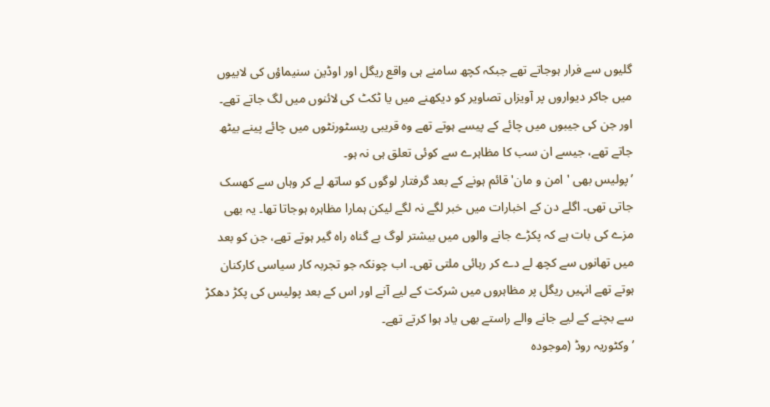گلیوں سے فرار ہوجاتے تھے جبکہ کچھ سامنے ہی واقع ریگل اور اوڈین سنیماؤں کی لابیوں میں جاکر دیواروں پر آویزاں تصاویر کو دیکھنے میں یا ٹکٹ کی لائنوں میں لگ جاتے تھے۔ اور جن کی جیبوں میں چائے کے پیسے ہوتے تھے وہ قریبی ریسٹورنٹوں میں چائے پینے بیٹھ جاتے تھے، جیسے ان سب کا مظاہرے سے کوئی تعلق ہی نہ ہو۔
’پولیس بھی 'امن و مان' قائم ہونے کے بعد گرفتار لوگوں کو ساتھ لے کر وہاں سے کھسک جاتی تھی۔ اگلے دن کے اخبارات میں خبر لگے نہ لگے لیکن ہمارا مظاہرہ ہوجاتا تھا۔ یہ بھی مزے کی بات ہے کہ پکڑے جانے والوں میں بیشتر لوگ بے گناہ راہ گیر ہوتے تھے، جن کو بعد میں تھانوں سے کچھ لے دے کر رہائی ملتی تھی۔ اب چونکہ جو تجربہ کار سیاسی کارکنان ہوتے تھے انہیں ریگل پر مظاہروں میں شرکت کے لیے آنے اور اس کے بعد پولیس کی پکڑ دھکڑ سے بچنے کے لیے جانے والے راستے بھی یاد ہوا کرتے تھے۔
’وکٹوریہ روڈ (موجودہ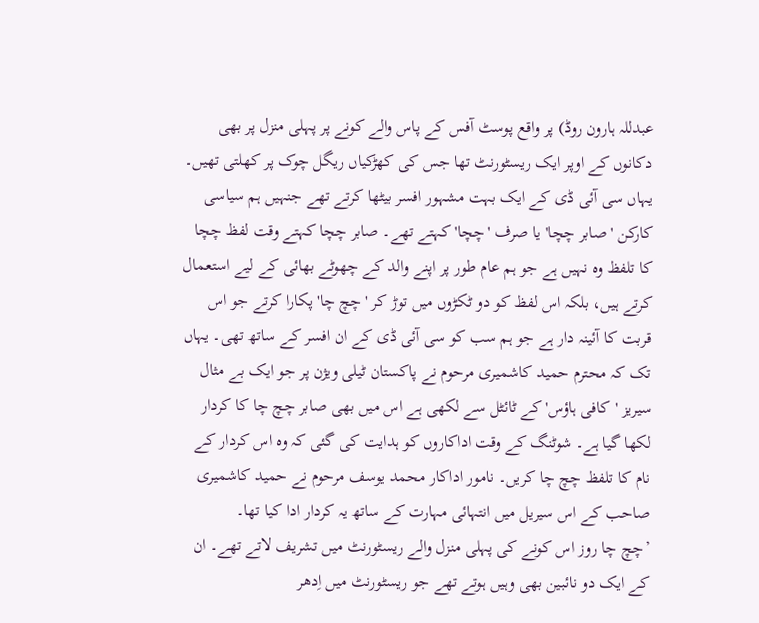عبدللہ ہارون روڈ) پر واقع پوسٹ آفس کے پاس والے کونے پر پہلی منزل پر بھی دکانوں کے اوپر ایک ریسٹورنٹ تھا جس کی کھڑکیاں ریگل چوک پر کھلتی تھیں۔ یہاں سی آئی ڈی کے ایک بہت مشہور افسر بیٹھا کرتے تھے جنہیں ہم سیاسی کارکن 'صابر چچا' یا صرف 'چچا' کہتے تھے۔ صابر چچا کہتے وقت لفظ چچا کا تلفظ وہ نہیں ہے جو ہم عام طور پر اپنے والد کے چھوٹے بھائی کے لیے استعمال کرتے ہیں، بلکہ اس لفظ کو دو ٹکڑوں میں توڑ کر 'چچ چا' پکارا کرتے جو اس قربت کا آئینہ دار ہے جو ہم سب کو سی آئی ڈی کے ان افسر کے ساتھ تھی۔ یہاں تک کہ محترم حمید کاشمیری مرحوم نے پاکستان ٹیلی ویژن پر جو ایک بے مثال سیریز 'کافی ہاؤس' کے ٹائٹل سے لکھی ہے اس میں بھی صابر چچ چا کا کردار لکھا گیا ہے۔ شوٹنگ کے وقت اداکاروں کو ہدایت کی گئی کہ وہ اس کردار کے نام کا تلفظ چچ چا کریں۔ نامور اداکار محمد یوسف مرحوم نے حمید کاشمیری صاحب کے اس سیریل میں انتہائی مہارت کے ساتھ یہ کردار ادا کیا تھا۔
’چچ چا روز اس کونے کی پہلی منزل والے ریسٹورنٹ میں تشریف لاتے تھے۔ ان کے ایک دو نائبین بھی وہیں ہوتے تھے جو ریسٹورنٹ میں اِدھر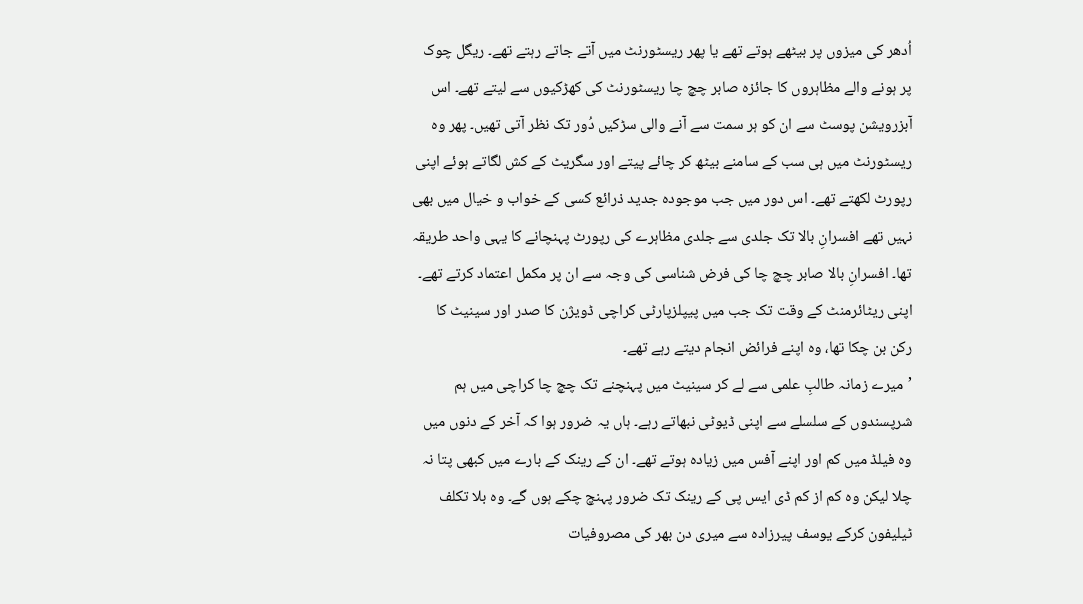اُدھر کی میزوں پر بیٹھے ہوتے تھے یا پھر ریسٹورنٹ میں آتے جاتے رہتے تھے۔ ریگل چوک پر ہونے والے مظاہروں کا جائزہ صابر چچ چا ریسٹورنٹ کی کھڑکیوں سے لیتے تھے۔ اس آبزرویشن پوسٹ سے ان کو ہر سمت سے آنے والی سڑکیں دُور تک نظر آتی تھیں۔ پھر وہ ریسٹورنٹ میں ہی سب کے سامنے بیٹھ کر چائے پیتے اور سگریٹ کے کش لگاتے ہوئے اپنی رپورٹ لکھتے تھے۔ اس دور میں جب موجودہ جدید ذرائع کسی کے خواب و خیال میں بھی نہیں تھے افسرانِ بالا تک جلدی سے جلدی مظاہرے کی رپورٹ پہنچانے کا یہی واحد طریقہ تھا۔ افسرانِ بالا صابر چچ چا کی فرض شناسی کی وجہ سے ان پر مکمل اعتماد کرتے تھے۔ اپنی ریٹائرمنٹ کے وقت تک جب میں پیپلزپارٹی کراچی ڈویژن کا صدر اور سینیٹ کا رکن بن چکا تھا، وہ اپنے فرائض انجام دیتے رہے تھے۔
’میرے زمانہ طالبِ علمی سے لے کر سینیٹ میں پہنچنے تک چچ چا کراچی میں ہم شرپسندوں کے سلسلے سے اپنی ڈیوٹی نبھاتے رہے۔ ہاں یہ ضرور ہوا کہ آخر کے دنوں میں وہ فیلڈ میں کم اور اپنے آفس میں زیادہ ہوتے تھے۔ ان کے رینک کے بارے میں کبھی پتا نہ چلا لیکن وہ کم از کم ڈی ایس پی کے رینک تک ضرور پہنچ چکے ہوں گے۔ وہ بلا تکلف ٹیلیفون کرکے یوسف پیرزادہ سے میری دن بھر کی مصروفیات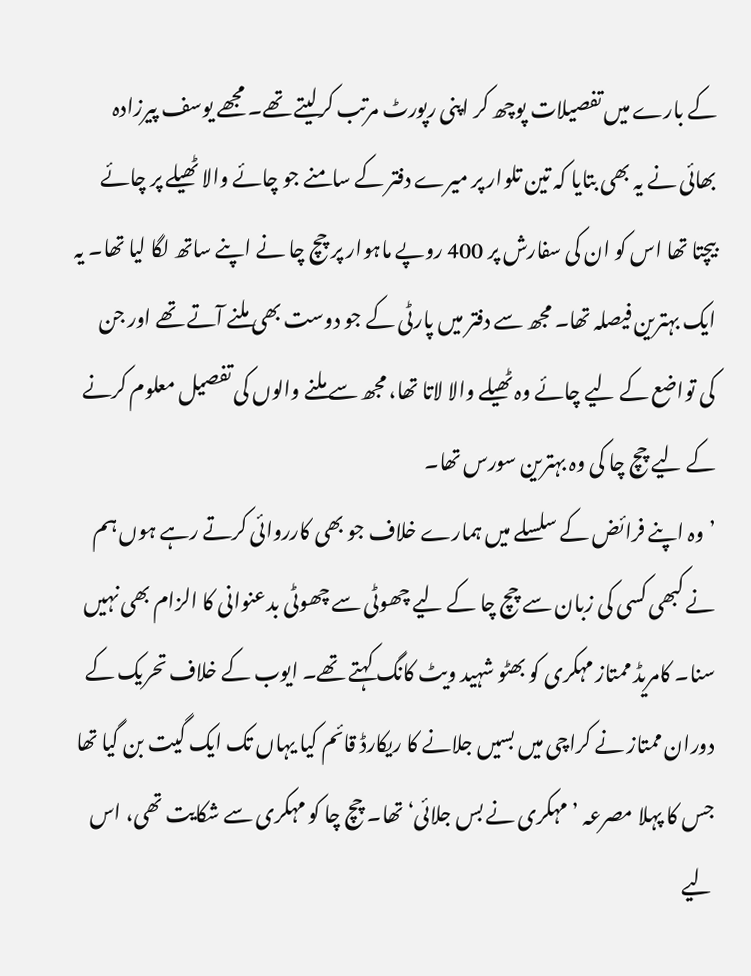کے بارے میں تفصیلات پوچھ کر اپنی رپورٹ مرتب کرلیتے تھے۔ مجھے یوسف پیرزادہ بھائی نے یہ بھی بتایا کہ تین تلوار پر میرے دفتر کے سامنے جو چائے والا ٹھیلے پر چائے بیچتا تھا اس کو ان کی سفارش پر 400 روپے ماہوار پر چچ چا نے اپنے ساتھ لگا لیا تھا۔ یہ ایک بہترین فیصلہ تھا۔ مجھ سے دفتر میں پارٹی کے جو دوست بھی ملنے آتے تھے اور جن کی تواضع کے لیے چائے وہ ٹھیلے والا لاتا تھا، مجھ سے ملنے والوں کی تفصیل معلوم کرنے کے لیے چچ چا کی وہ بہترین سورس تھا۔
’وہ اپنے فرائض کے سلسلے میں ہمارے خلاف جو بھی کارروائی کرتے رہے ہوں ہم نے کبھی کسی کی زبان سے چچ چا کے لیے چھوٹی سے چھوٹی بدعنوانی کا الزام بھی نہیں سنا۔ کامریڈ ممتاز مہکری کو بھٹو شہید ویٹ کانگ کہتے تھے۔ ایوب کے خلاف تحریک کے دوران ممتاز نے کراچی میں بسیں جلانے کا ریکارڈ قائم کیا یہاں تک ایک گیت بن گیا تھا جس کا پہلا مصرعہ ’مہکری نے بس جلائی‘ تھا۔ چچ چا کو مہکری سے شکایت تھی، اس لیے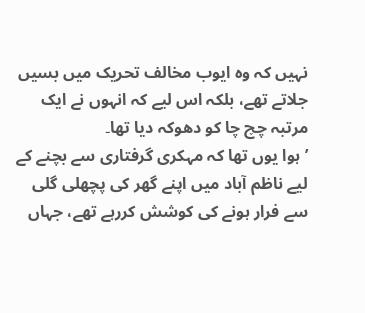نہیں کہ وہ ایوب مخالف تحریک میں بسیں جلاتے تھے، بلکہ اس لیے کہ انہوں نے ایک مرتبہ چچ چا کو دھوکہ دیا تھا۔
’ہوا یوں تھا کہ مہکری گرفتاری سے بچنے کے لیے ناظم آباد میں اپنے گھر کی پچھلی گلی سے فرار ہونے کی کوشش کررہے تھے، جہاں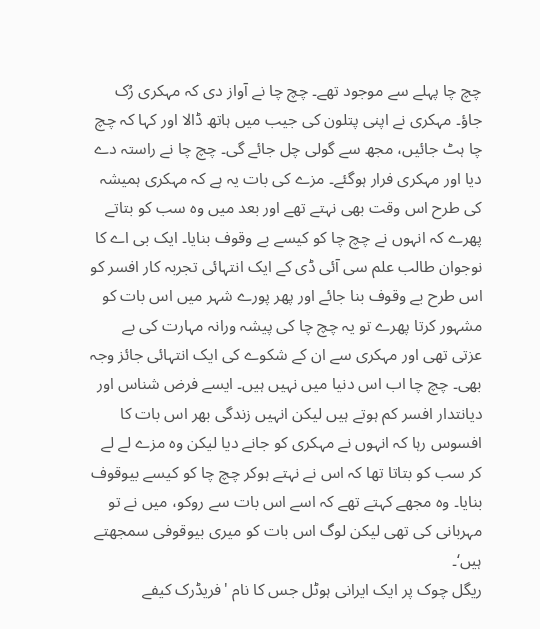چچ چا پہلے سے موجود تھے۔ چچ چا نے آواز دی کہ مہکری رُک جاؤ۔ مہکری نے اپنی پتلون کی جیب میں ہاتھ ڈالا اور کہا کہ چچ چا ہٹ جائیں، مجھ سے گولی چل جائے گی۔ چچ چا نے راستہ دے دیا اور مہکری فرار ہوگئے۔ مزے کی بات یہ ہے کہ مہکری ہمیشہ کی طرح اس وقت بھی نہتے تھے اور بعد میں وہ سب کو بتاتے پھرے کہ انہوں نے چچ چا کو کیسے بے وقوف بنایا۔ ایک بی اے کا نوجوان طالب علم سی آئی ڈی کے ایک انتہائی تجربہ کار افسر کو اس طرح بے وقوف بنا جائے اور پھر پورے شہر میں اس بات کو مشہور کرتا پھرے تو یہ چچ چا کی پیشہ ورانہ مہارت کی بے عزتی تھی اور مہکری سے ان کے شکوے کی ایک انتہائی جائز وجہ بھی۔ چچ چا اب اس دنیا میں نہیں ہیں۔ ایسے فرض شناس اور دیانتدار افسر کم ہوتے ہیں لیکن انہیں زندگی بھر اس بات کا افسوس رہا کہ انہوں نے مہکری کو جانے دیا لیکن وہ مزے لے لے کر سب کو بتاتا تھا کہ اس نے نہتے ہوکر چچ چا کو کیسے بیوقوف بنایا۔ وہ مجھے کہتے تھے کہ اسے اس بات سے روکو، میں نے تو مہربانی کی تھی لیکن لوگ اس بات کو میری بیوقوفی سمجھتے ہیں‘۔
ریگل چوک پر ایک ایرانی ہوٹل جس کا نام 'فریڈرک کیفے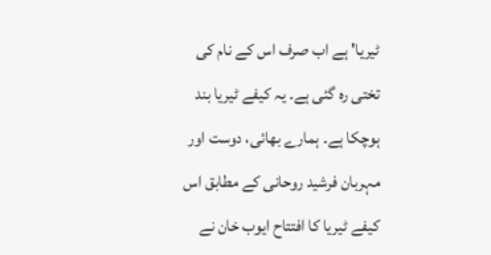ٹیریا' ہے اب صرف اس کے نام کی تختی رہ گئی ہے۔ یہ کیفے ٹیریا بند ہوچکا ہے۔ ہمارے بھائی، دوست اور مہربان فرشید روحانی کے مطابق اس کیفے ٹیریا کا افتتاح ایوب خان نے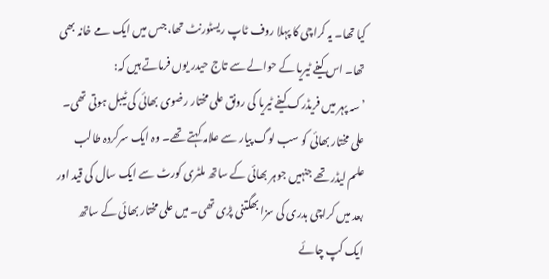کیا تھا۔ یہ کراچی کا پہلا روف ٹاپ ریسٹورنٹ تھا، جس میں ایک مے خانہ بھی تھا۔ اس کیفے ٹیریا کے حوالے سے تاج حیدر یوں فرماتے ہیں کہ:
’سہ پہر میں فریڈرک کیفے ٹیریا کی رونق علی مختار رضوی بھائی کی ٹیبل ہوتی تھی۔ علی مختار بھائی کو سب لوگ پیار سے علامہ کہتے تھے۔ وہ ایک سرکردہ طالب علم لیڈر تھے جنہیں جوہر بھائی کے ساتھ ملٹری کورٹ سے ایک سال کی قید اور بعد میں کراچی بدری کی سزا بھگتنی پڑی تھی۔ میں علی مختار بھائی کے ساتھ ایک کپ چائے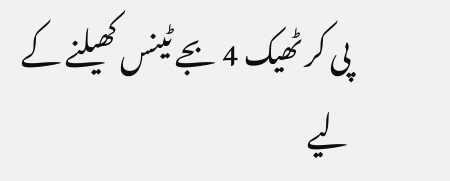پی کر ٹھیک 4 بجے ٹینس کھیلنے کے لیے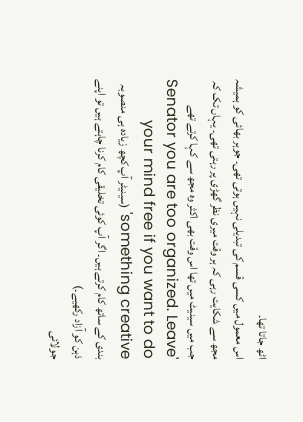اٹھ جاتا تھا۔
اس معمول میں کسی قسم کی تبدیلی نہیں ہوتی تھی۔ جوہر بھائی کو ہمیشہ مجھ سے شکایت رہی کہ ہر وقت میری نظر گھڑی پر رہتی تھی۔ یہاں تک کہ جب میں سینیٹ میں تھا اس وقت بھی اکثر وہ مجھ سے کہا کرتے تھے 'Senator you are too organized. Leave your mind free if you want to do something creative' (سینیٹر آپ کچھ زیادہ ہی منصوبہ بندی کے ساتھ کام کرتے ہیں۔ اگر آپ کوئی تخلیقی کام کرنا چاہتے ہیں تو اپنے ذہن کو آزاد رکھیے۔)
جولائی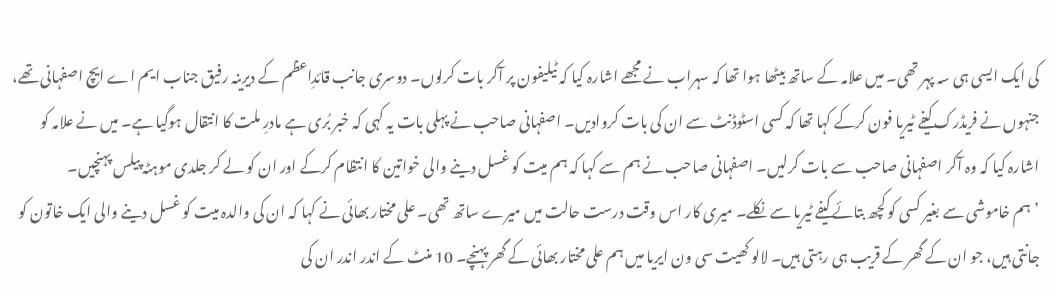کی ایک ایسی ہی سہ پہر تھی۔ میں علامہ کے ساتھ بیٹھا ہوا تھا کہ سہراب نے مجھے اشارہ کیا کہ ٹیلیفون پر آکر بات کرلوں۔ دوسری جانب قائدِاعظم کے دیرینہ رفیق جناب ایم اے ایچ اصفہانی تھے، جنہوں نے فریڈرک کیفے ٹیریا فون کرکے کہا تھا کہ کسی اسٹوڈنٹ سے ان کی بات کروادیں۔ اصفہانی صاحب نے پہلی بات یہ کہی کہ خبر بُری ہے مادرِ ملت کا انتقال ہوگیا ہے۔ میں نے علامہ کو اشارہ کیا کہ وہ آکر اصفہانی صاحب سے بات کرلیں۔ اصفہانی صاحب نے ہم سے کہا کہ ہم میت کو غسل دینے والی خواتین کا انتظام کرکے اور ان کو لے کر جلدی موہٹہ پیلس پہنچیں۔
’ہم خاموشی سے بغیر کسی کو کچھ بتائے کیفے ٹیریا سے نکلے۔ میری کار اس وقت درست حالت میں میرے ساتھ تھی۔ علی مختار بھائی نے کہا کہ ان کی والدہ میت کو غسل دینے والی ایک خاتون کو جانتی ہیں، جو ان کے گھر کے قریب ہی رہتی ہیں۔ لالو کھیت سی ون ایریا میں ہم علی مختار بھائی کے گھر پہنچے۔ 10 منٹ کے اندر اندر ان کی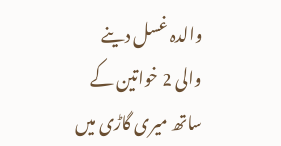والدہ غسل دینے والی 2 خواتین کے ساتھ میری گاڑی میں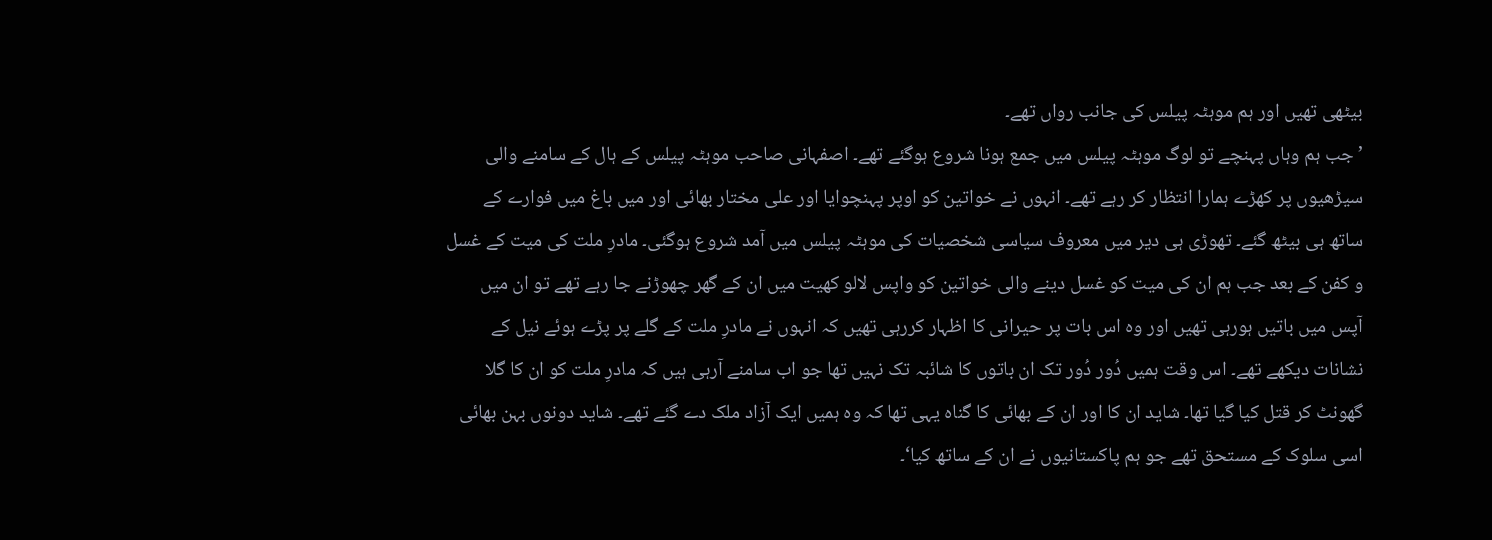بیٹھی تھیں اور ہم موہٹہ پیلس کی جانب رواں تھے۔
’جب ہم وہاں پہنچے تو لوگ موہٹہ پیلس میں جمع ہونا شروع ہوگئے تھے۔ اصفہانی صاحب موہٹہ پیلس کے ہال کے سامنے والی سیڑھیوں پر کھڑے ہمارا انتظار کر رہے تھے۔ انہوں نے خواتین کو اوپر پہنچوایا اور علی مختار بھائی اور میں باغ میں فوارے کے ساتھ ہی بیٹھ گئے۔ تھوڑی ہی دیر میں معروف سیاسی شخصیات کی موہٹہ پیلس میں آمد شروع ہوگئی۔ مادرِ ملت کی میت کے غسل و کفن کے بعد جب ہم ان کی میت کو غسل دینے والی خواتین کو واپس لالو کھیت میں ان کے گھر چھوڑنے جا رہے تھے تو ان میں آپس میں باتیں ہورہی تھیں اور وہ اس بات پر حیرانی کا اظہار کررہی تھیں کہ انہوں نے مادرِ ملت کے گلے پر پڑے ہوئے نیل کے نشانات دیکھے تھے۔ اس وقت ہمیں دُور دُور تک ان باتوں کا شائبہ تک نہیں تھا جو اب سامنے آرہی ہیں کہ مادرِ ملت کو ان کا گلا گھونٹ کر قتل کیا گیا تھا۔ شاید ان کا اور ان کے بھائی کا گناہ یہی تھا کہ وہ ہمیں ایک آزاد ملک دے گئے تھے۔ شاید دونوں بہن بھائی اسی سلوک کے مستحق تھے جو ہم پاکستانیوں نے ان کے ساتھ کیا‘۔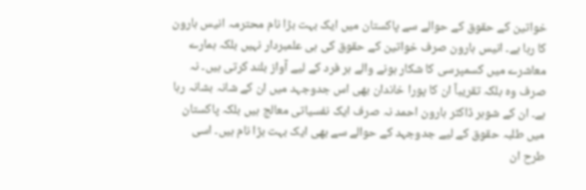خواتین کے حقوق کے حوالے سے پاکستان میں ایک بہت بڑا نام محترمہ انیس ہارون کا رہا ہے۔ انیس ہارون صرف خواتین کے حقوق کی ہی علمبردار نہیں بلکہ ہمارے معاشرے میں کسمپرسی کا شکار ہونے والے ہر فرد کے لیے آواز بلند کرتی ہیں۔ نہ صرف وہ بلکہ تقریباً ان کا پورا خاندان بھی اس جدوجہد میں ان کے شانہ بشانہ رہا ہے۔ ان کے شوہر ڈاکٹر ہارون احمد نہ صرف ایک نفسیاتی معالج ہیں بلکہ پاکستان میں طلبہ حقوق کے لیے جدوجہد کے حوالے سے بھی ایک بہت بڑا نام ہیں۔ اسی طرح ان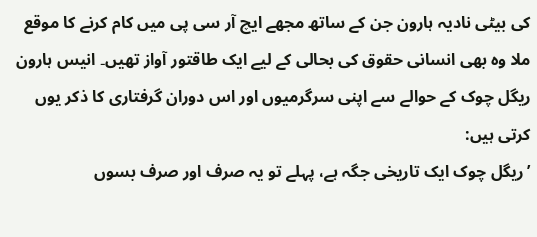کی بیٹی نادیہ ہارون جن کے ساتھ مجھے ایچ آر سی پی میں کام کرنے کا موقع ملا وہ بھی انسانی حقوق کی بحالی کے لیے ایک طاقتور آواز تھیں۔ انیس ہارون ریگل چوک کے حوالے سے اپنی سرگرمیوں اور اس دوران گرفتاری کا ذکر یوں کرتی ہیں:
’ریگل چوک ایک تاریخی جگہ ہے، پہلے تو یہ صرف اور صرف بسوں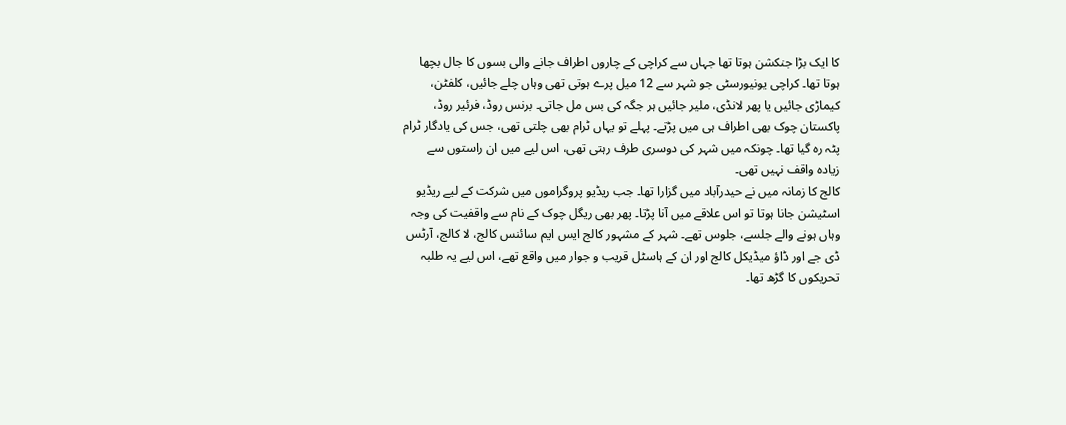کا ایک بڑا جنکشن ہوتا تھا جہاں سے کراچی کے چاروں اطراف جانے والی بسوں کا جال بچھا ہوتا تھا۔ کراچی یونیورسٹی جو شہر سے 12 میل پرے ہوتی تھی وہاں چلے جائیں، کلفٹن، کیماڑی جائیں یا پھر لانڈی، ملیر جائیں ہر جگہ کی بس مل جاتی۔ برنس روڈ، فرئیر روڈ، پاکستان چوک بھی اطراف ہی میں پڑتے۔ پہلے تو یہاں ٹرام بھی چلتی تھی، جس کی یادگار ٹرام پٹہ رہ گیا تھا۔ چونکہ میں شہر کی دوسری طرف رہتی تھی، اس لیے میں ان راستوں سے زیادہ واقف نہیں تھی۔
کالج کا زمانہ میں نے حیدرآباد میں گزارا تھا۔ جب ریڈیو پروگراموں میں شرکت کے لیے ریڈیو اسٹیشن جانا ہوتا تو اس علاقے میں آنا پڑتا۔ پھر بھی ریگل چوک کے نام سے واقفیت کی وجہ وہاں ہونے والے جلسے، جلوس تھے۔ شہر کے مشہور کالج ایس ایم سائنس کالج، لا کالج، آرٹس ڈی جے اور ڈاؤ میڈیکل کالج اور ان کے ہاسٹل قریب و جوار میں واقع تھے، اس لیے یہ طلبہ تحریکوں کا گڑھ تھا۔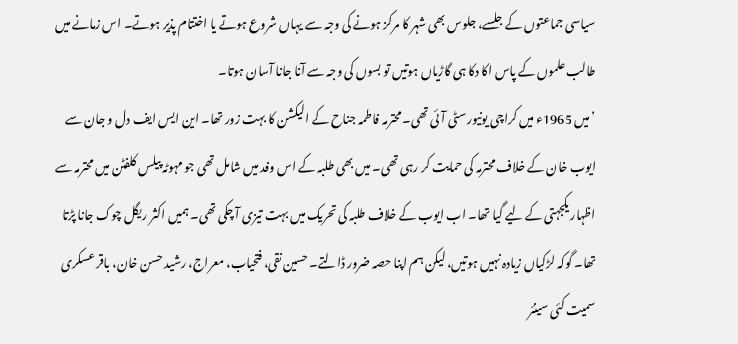سیاسی جماعتوں کے جلسے، جلوس بھی شہر کا مرکز ہونے کی وجہ سے یہاں شروع ہوتے یا اختتام پذیر ہوتے۔ اس زمانے میں طالب علموں کے پاس اکا دکا ہی گاڑیاں ہوتیں تو بسوں کی وجہ سے آنا جانا آسان ہوتا۔
’میں 1965ء میں کراچی یونیورسٹی آئی تھی۔ محترمہ فاطمہ جناح کے الیکشن کا بہت زور تھا۔ این ایس ایف دل و جان سے ایوب خان کے خلاف محترمہ کی حمایت کر رہی تھی۔ میں بھی طلبہ کے اس وفد میں شامل تھی جو مہوٹہ پیلس کلفٹن میں محترمہ سے اظہار یکجہتی کے لیے گیا تھا۔ اب ایوب کے خلاف طلبہ کی تحریک میں بہت تیزی آ چکی تھی۔ ہمیں اکثر ریگل چوک جانا پڑتا تھا۔ گوکہ لڑکیاں زیادہ نہیں ہوتیں، لیکن ہم اپنا حصہ ضرور ڈالتے۔ حسین نقی، فتحیاب، معراج، رشید حسن خان، باقر عسکری سمیت کئی سینئر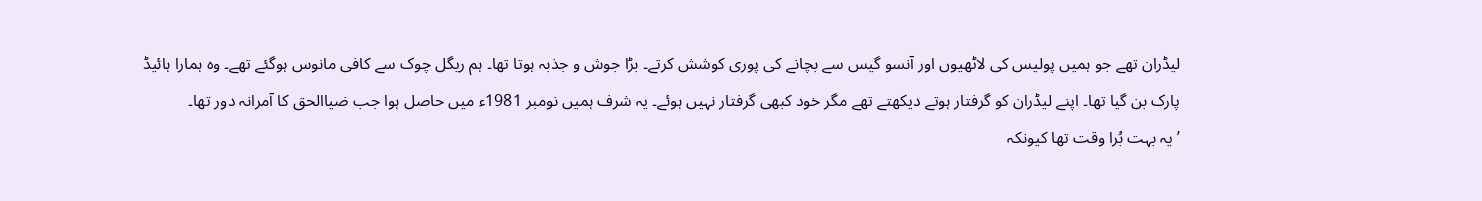لیڈران تھے جو ہمیں پولیس کی لاٹھیوں اور آنسو گیس سے بچانے کی پوری کوشش کرتے۔ بڑا جوش و جذبہ ہوتا تھا۔ ہم ریگل چوک سے کافی مانوس ہوگئے تھے۔ وہ ہمارا ہائیڈ پارک بن گیا تھا۔ اپنے لیڈران کو گرفتار ہوتے دیکھتے تھے مگر خود کبھی گرفتار نہیں ہوئے۔ یہ شرف ہمیں نومبر 1981ء میں حاصل ہوا جب ضیاالحق کا آمرانہ دور تھا۔
’یہ بہت بُرا وقت تھا کیونکہ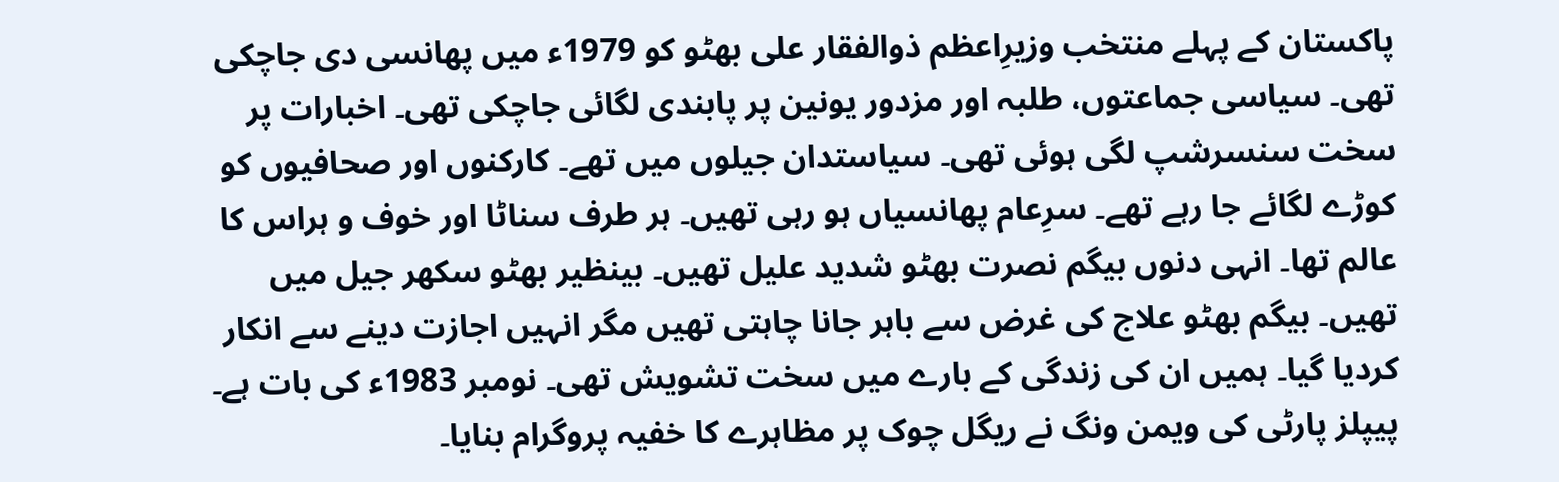پاکستان کے پہلے منتخب وزیرِاعظم ذوالفقار علی بھٹو کو 1979ء میں پھانسی دی جاچکی تھی۔ سیاسی جماعتوں، طلبہ اور مزدور یونین پر پابندی لگائی جاچکی تھی۔ اخبارات پر سخت سنسرشپ لگی ہوئی تھی۔ سیاستدان جیلوں میں تھے۔ کارکنوں اور صحافیوں کو کوڑے لگائے جا رہے تھے۔ سرِعام پھانسیاں ہو رہی تھیں۔ ہر طرف سناٹا اور خوف و ہراس کا عالم تھا۔ انہی دنوں بیگم نصرت بھٹو شدید علیل تھیں۔ بینظیر بھٹو سکھر جیل میں تھیں۔ بیگم بھٹو علاج کی غرض سے باہر جانا چاہتی تھیں مگر انہیں اجازت دینے سے انکار کردیا گیا۔ ہمیں ان کی زندگی کے بارے میں سخت تشویش تھی۔ نومبر 1983ء کی بات ہے۔ پیپلز پارٹی کی ویمن ونگ نے ریگل چوک پر مظاہرے کا خفیہ پروگرام بنایا۔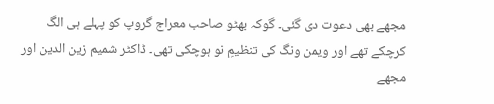مجھے بھی دعوت دی گئی۔ گوکہ بھٹو صاحب معراج گروپ کو پہلے ہی الگ کرچکے تھے اور ویمن ونگ کی تنظیمِ نو ہوچکی تھی۔ ڈاکٹر شمیم زین الدین اور مجھے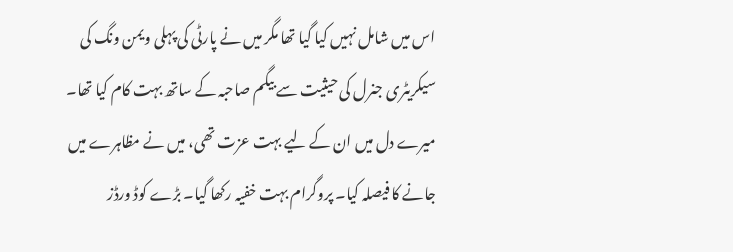اس میں شامل نہیں کیا گیا تھا مگر میں نے پارٹی کی پہلی ویمن ونگ کی سیکریٹری جنرل کی حیثیت سے بیگم صاحبہ کے ساتھ بہت کام کیا تھا۔ میرے دل میں ان کے لیے بہت عزت تھی، میں نے مظاہرے میں جانے کا فیصلہ کیا۔ پروگرام بہت خفیہ رکھا گیا۔ بڑے کوڈ ورڈز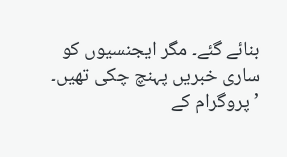بنائے گئے۔ مگر ایجنسیوں کو ساری خبریں پہنچ چکی تھیں۔
’پروگرام کے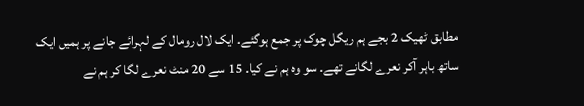مطابق ٹھیک 2 بجے ہم ریگل چوک پر جمع ہوگئے۔ ایک لال رومال کے لہرائے جانے پر ہمیں ایک ساتھ باہر آکر نعرے لگانے تھے۔ سو وہ ہم نے کیا۔ 15 سے 20 منٹ نعرے لگا کر ہم نے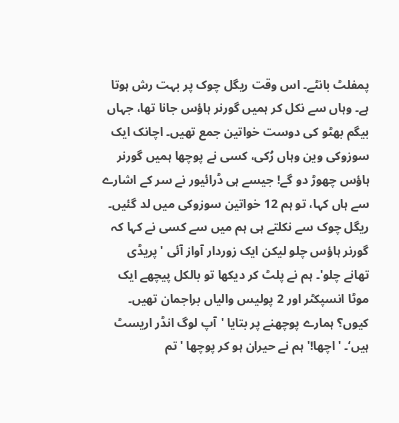پمفلٹ بانٹے۔ اس وقت ریگل چوک پر بہت رش ہوتا ہے۔ وہاں سے نکل کر ہمیں گورنر ہاؤس جانا تھا، جہاں بیگم بھٹو کی دوست خواتین جمع تھیں۔ اچانک ایک سوزوکی وین وہاں رُکی، کسی نے پوچھا ہمیں گورنر ہاؤس چھوڑ دو گے! جیسے ہی ڈرائیور نے سر کے اشارے سے ہاں کہا، تو ہم 12 خواتین سوزوکی میں لد گئیں۔ ریگل چوک سے نکلتے ہی ہم میں سے کسی نے کہا کہ گورنر ہاؤس چلو لیکن ایک زوردار آواز آئی 'پریڈی تھانے چلو'۔ ہم نے پلٹ کر دیکھا تو بالکل پیچھے ایک موٹا انسپکٹر اور 2 پولیس والیاں براجمان تھیں۔ کیوں؟ ہمارے پوچھنے پر بتایا 'آپ لوگ انڈر اریسٹ ہیں‘۔ 'اچھا!' ہم نے حیران ہو کر پوچھا 'تم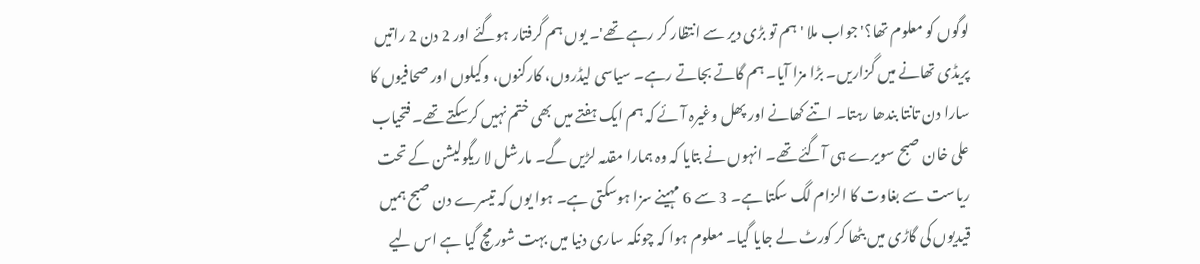لوگوں کو معلوم تھا؟' جواب ملا 'ہم تو بڑی دیر سے انتظار کر رہے تھے'۔ یوں ہم گرفتار ہوگئے اور 2 دن 2 راتیں پریڈی تھانے میں گزاریں۔ بڑا مزا آیا۔ ہم گاتے بجاتے رہے۔ سیاسی لیڈروں، کارکنوں، وکیلوں اور صحافیوں کا سارا دن تانتا بندھا رہتا۔ اتنے کھانے اور پھل وغیرہ آئے کہ ہم ایک ہفتے میں بھی ختم نہیں کرسکتے تھے۔ فتحیاب علی خان صبح سویرے ہی آگئے تھے۔ انہوں نے بتایا کہ وہ ہمارا مقدمہ لڑیں گے۔ مارشل لا ریگولیشن کے تحت ریاست سے بغاوت کا الزام لگ سکتا ہے۔ 3 سے 6 مہینے سزا ہوسکتی ہے۔ ہوا یوں کہ تیسرے دن صبح ہمیں قیدیوں کی گاڑی میں بٹھا کر کورٹ لے جایا گیا۔ معلوم ہوا کہ چونکہ ساری دنیا میں بہت شور مچ گیا ہے اس لیے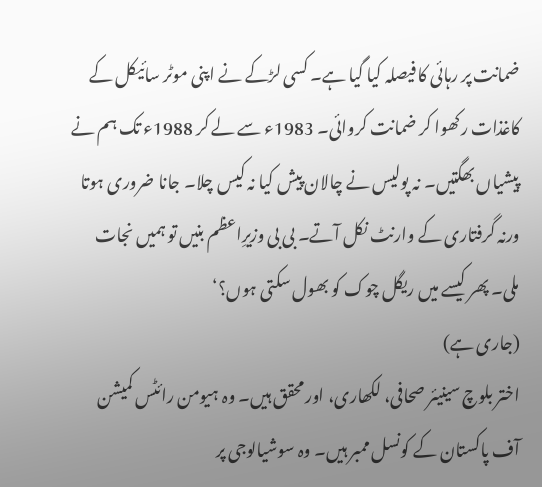ضمانت پر رہائی کا فیصلہ کیا گیا ہے۔ کسی لڑکے نے اپنی موٹر سائیکل کے کاغذات رکھوا کر ضمانت کروائی۔ 1983ء سے لے کر 1988ء تک ہم نے پیشیاں بھگتیں۔ نہ پولیس نے چالان پیش کیا نہ کیس چلا۔ جانا ضروری ہوتا ورنہ گرفتاری کے وارنٹ نکل آتے۔ بی بی وزیرِاعظم بنیں تو ہمیں نجات ملی۔ پھر کیسے میں ریگل چوک کو بھول سکتی ہوں؟‘
(جاری ہے)
اختر بلوچ سینیئر صحافی، لکھاری، اور محقق ہیں۔ وہ ہیومن رائٹس کمیشن آف پاکستان کے کونسل ممبر ہیں۔ وہ سوشیالوجی پر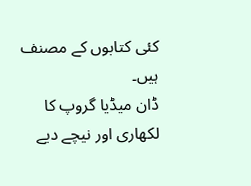کئی کتابوں کے مصنف ہیں۔
ڈان میڈیا گروپ کا لکھاری اور نیچے دیے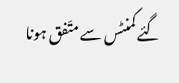گئے کمنٹس سے متّفق ہونا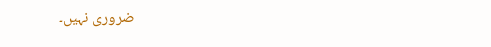ضروری نہیں۔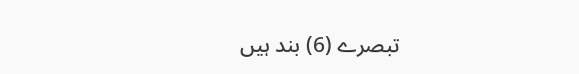تبصرے (6) بند ہیں